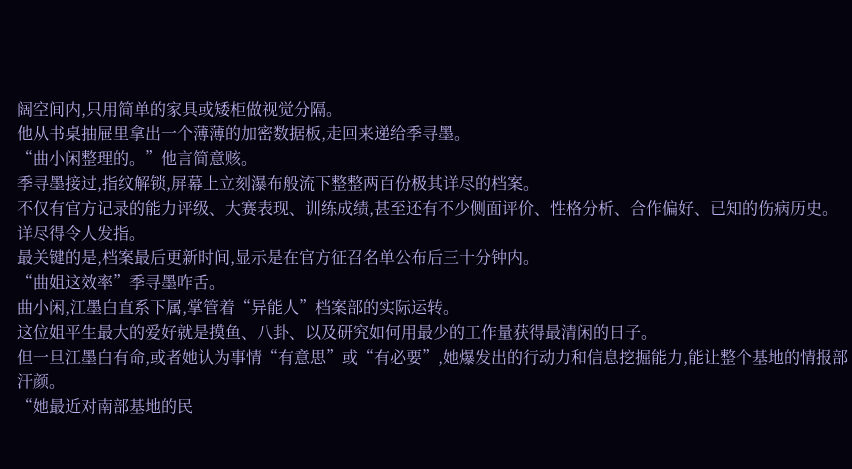阔空间内,只用简单的家具或矮柜做视觉分隔。
他从书桌抽屉里拿出一个薄薄的加密数据板,走回来递给季寻墨。
“曲小闲整理的。”他言简意赅。
季寻墨接过,指纹解锁,屏幕上立刻瀑布般流下整整两百份极其详尽的档案。
不仅有官方记录的能力评级、大赛表现、训练成绩,甚至还有不少侧面评价、性格分析、合作偏好、已知的伤病历史。
详尽得令人发指。
最关键的是,档案最后更新时间,显示是在官方征召名单公布后三十分钟内。
“曲姐这效率”季寻墨咋舌。
曲小闲,江墨白直系下属,掌管着“异能人”档案部的实际运转。
这位姐平生最大的爱好就是摸鱼、八卦、以及研究如何用最少的工作量获得最清闲的日子。
但一旦江墨白有命,或者她认为事情“有意思”或“有必要”,她爆发出的行动力和信息挖掘能力,能让整个基地的情报部汗颜。
“她最近对南部基地的民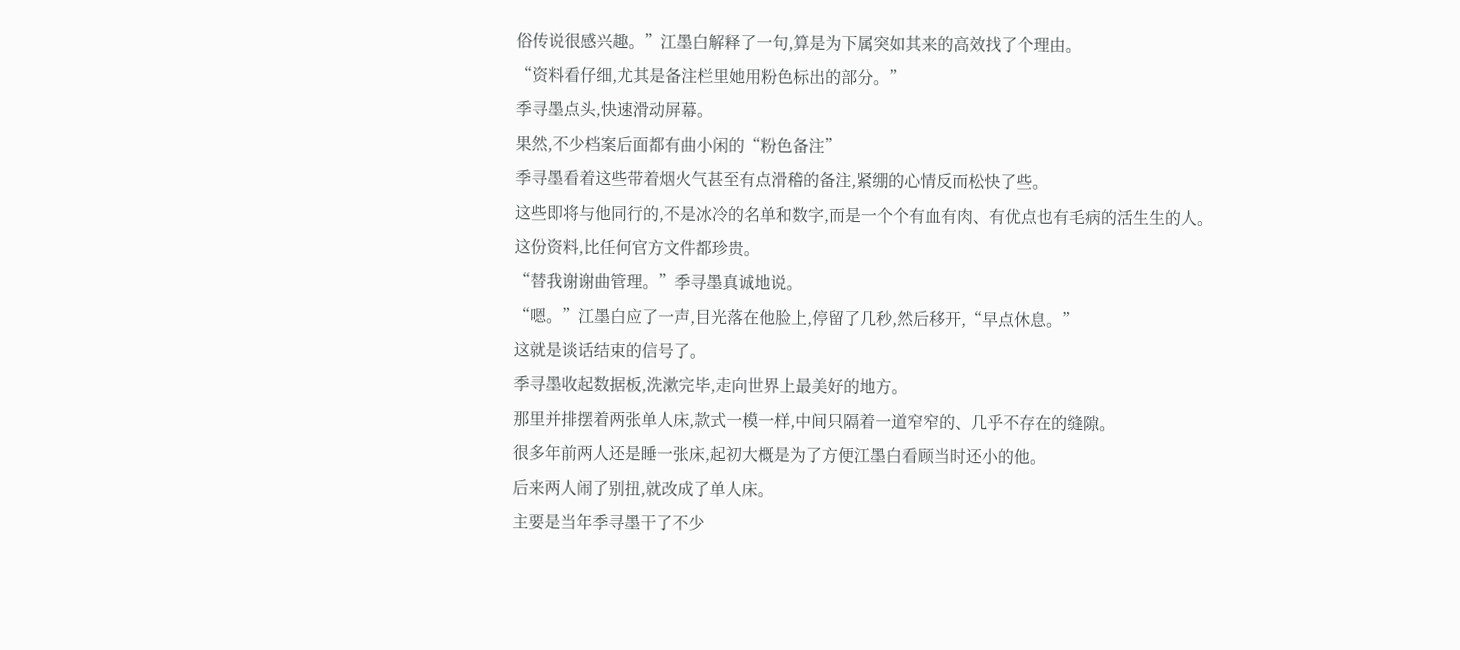俗传说很感兴趣。”江墨白解释了一句,算是为下属突如其来的高效找了个理由。
“资料看仔细,尤其是备注栏里她用粉色标出的部分。”
季寻墨点头,快速滑动屏幕。
果然,不少档案后面都有曲小闲的“粉色备注”
季寻墨看着这些带着烟火气甚至有点滑稽的备注,紧绷的心情反而松快了些。
这些即将与他同行的,不是冰冷的名单和数字,而是一个个有血有肉、有优点也有毛病的活生生的人。
这份资料,比任何官方文件都珍贵。
“替我谢谢曲管理。”季寻墨真诚地说。
“嗯。”江墨白应了一声,目光落在他脸上,停留了几秒,然后移开,“早点休息。”
这就是谈话结束的信号了。
季寻墨收起数据板,洗漱完毕,走向世界上最美好的地方。
那里并排摆着两张单人床,款式一模一样,中间只隔着一道窄窄的、几乎不存在的缝隙。
很多年前两人还是睡一张床,起初大概是为了方便江墨白看顾当时还小的他。
后来两人闹了别扭,就改成了单人床。
主要是当年季寻墨干了不少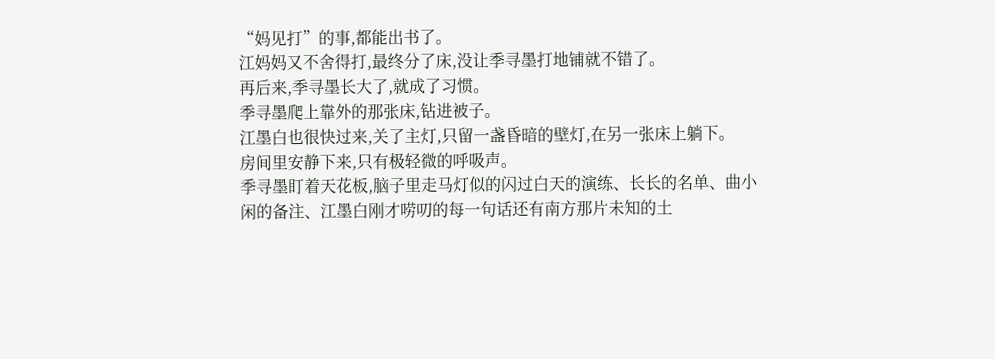“妈见打”的事,都能出书了。
江妈妈又不舍得打,最终分了床,没让季寻墨打地铺就不错了。
再后来,季寻墨长大了,就成了习惯。
季寻墨爬上靠外的那张床,钻进被子。
江墨白也很快过来,关了主灯,只留一盏昏暗的壁灯,在另一张床上躺下。
房间里安静下来,只有极轻微的呼吸声。
季寻墨盯着天花板,脑子里走马灯似的闪过白天的演练、长长的名单、曲小闲的备注、江墨白刚才唠叨的每一句话还有南方那片未知的土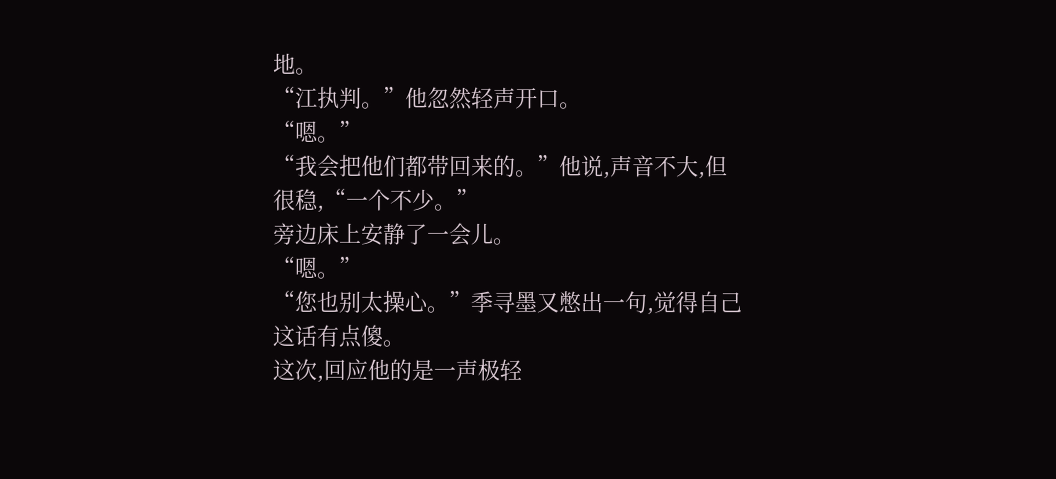地。
“江执判。”他忽然轻声开口。
“嗯。”
“我会把他们都带回来的。”他说,声音不大,但很稳,“一个不少。”
旁边床上安静了一会儿。
“嗯。”
“您也别太操心。”季寻墨又憋出一句,觉得自己这话有点傻。
这次,回应他的是一声极轻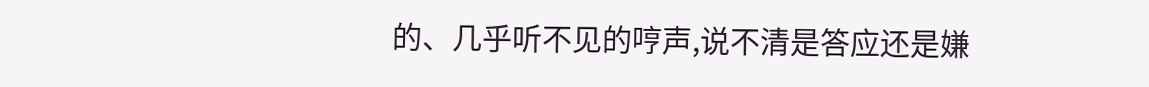的、几乎听不见的哼声,说不清是答应还是嫌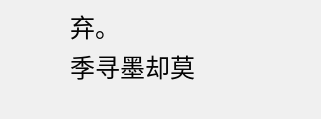弃。
季寻墨却莫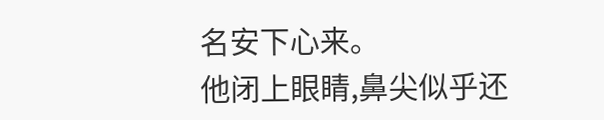名安下心来。
他闭上眼睛,鼻尖似乎还